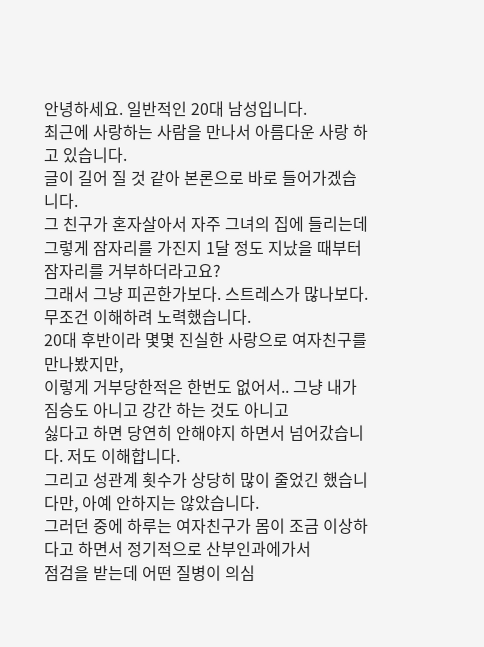안녕하세요. 일반적인 20대 남성입니다.
최근에 사랑하는 사람을 만나서 아름다운 사랑 하고 있습니다.
글이 길어 질 것 같아 본론으로 바로 들어가겠습니다.
그 친구가 혼자살아서 자주 그녀의 집에 들리는데
그렇게 잠자리를 가진지 1달 정도 지났을 때부터 잠자리를 거부하더라고요?
그래서 그냥 피곤한가보다. 스트레스가 많나보다. 무조건 이해하려 노력했습니다.
20대 후반이라 몇몇 진실한 사랑으로 여자친구를 만나봤지만,
이렇게 거부당한적은 한번도 없어서.. 그냥 내가 짐승도 아니고 강간 하는 것도 아니고
싫다고 하면 당연히 안해야지 하면서 넘어갔습니다. 저도 이해합니다.
그리고 성관계 횟수가 상당히 많이 줄었긴 했습니다만, 아예 안하지는 않았습니다.
그러던 중에 하루는 여자친구가 몸이 조금 이상하다고 하면서 정기적으로 산부인과에가서
점검을 받는데 어떤 질병이 의심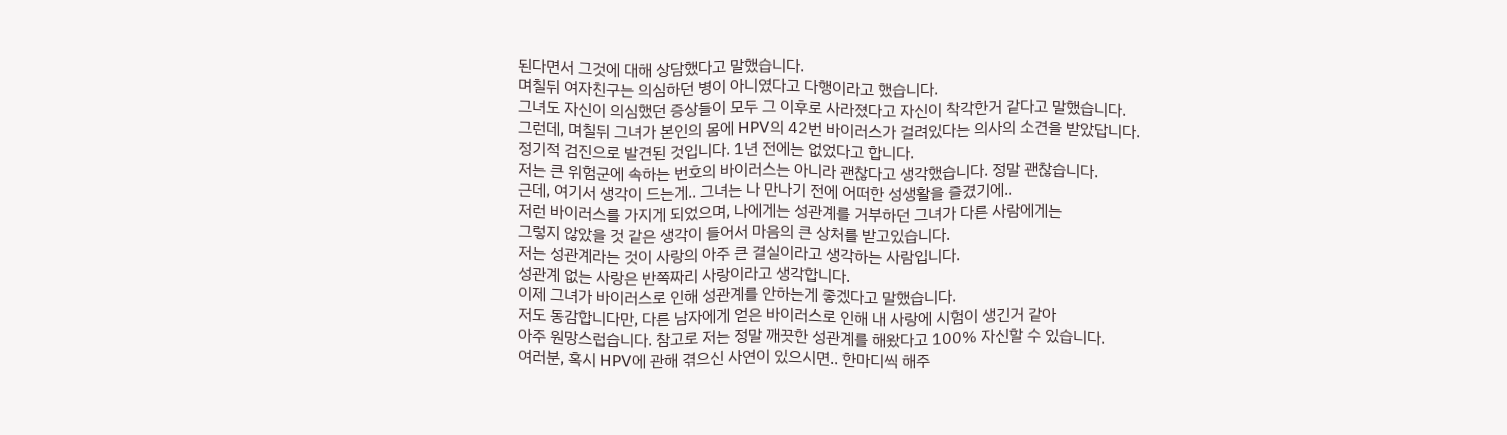된다면서 그것에 대해 상담했다고 말했습니다.
며칠뒤 여자친구는 의심하던 병이 아니였다고 다행이라고 했습니다.
그녀도 자신이 의심했던 증상들이 모두 그 이후로 사라졌다고 자신이 착각한거 같다고 말했습니다.
그런데, 며칠뒤 그녀가 본인의 몸에 HPV의 42번 바이러스가 걸려있다는 의사의 소견을 받았답니다.
정기적 검진으로 발견된 것입니다. 1년 전에는 없었다고 합니다.
저는 큰 위험군에 속하는 번호의 바이러스는 아니라 괜찮다고 생각했습니다. 정말 괜찮습니다.
근데, 여기서 생각이 드는게.. 그녀는 나 만나기 전에 어떠한 성생활을 즐겼기에..
저런 바이러스를 가지게 되었으며, 나에게는 성관계를 거부하던 그녀가 다른 사람에게는
그렇지 않았을 것 같은 생각이 들어서 마음의 큰 상처를 받고있습니다.
저는 성관계라는 것이 사랑의 아주 큰 결실이라고 생각하는 사람입니다.
성관계 없는 사랑은 반쪽짜리 사랑이라고 생각합니다.
이제 그녀가 바이러스로 인해 성관계를 안하는게 좋겠다고 말했습니다.
저도 동감합니다만, 다른 남자에게 얻은 바이러스로 인해 내 사랑에 시험이 생긴거 같아
아주 원망스럽습니다. 참고로 저는 정말 깨끗한 성관계를 해왔다고 100% 자신할 수 있습니다.
여러분, 혹시 HPV에 관해 겪으신 사연이 있으시면.. 한마디씩 해주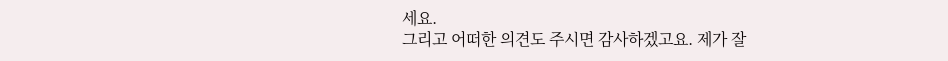세요.
그리고 어떠한 의견도 주시면 감사하겠고요. 제가 잘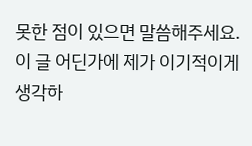못한 점이 있으면 말씀해주세요.
이 글 어딘가에 제가 이기적이게 생각하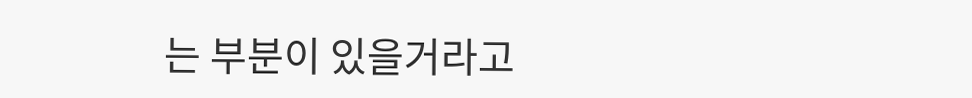는 부분이 있을거라고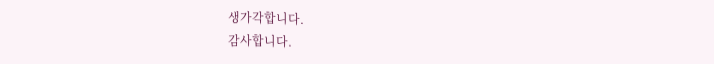생가각합니다.
감사합니다.